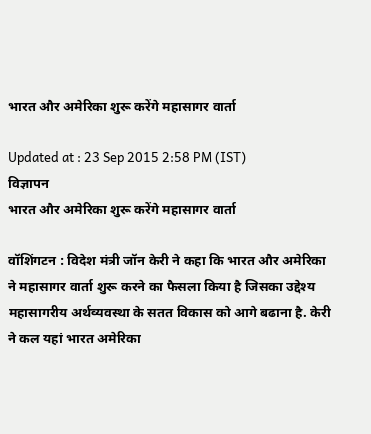भारत और अमेरिका शुरू करेंगे महासागर वार्ता

Updated at : 23 Sep 2015 2:58 PM (IST)
विज्ञापन
भारत और अमेरिका शुरू करेंगे महासागर वार्ता

वॉशिंगटन : विदेश मंत्री जॉन केरी ने कहा कि भारत और अमेरिका ने महासागर वार्ता शुरू करने का फैसला किया है जिसका उद्देश्य महासागरीय अर्थव्यवस्था के सतत विकास को आगे बढाना है. केरी ने कल यहां भारत अमेरिका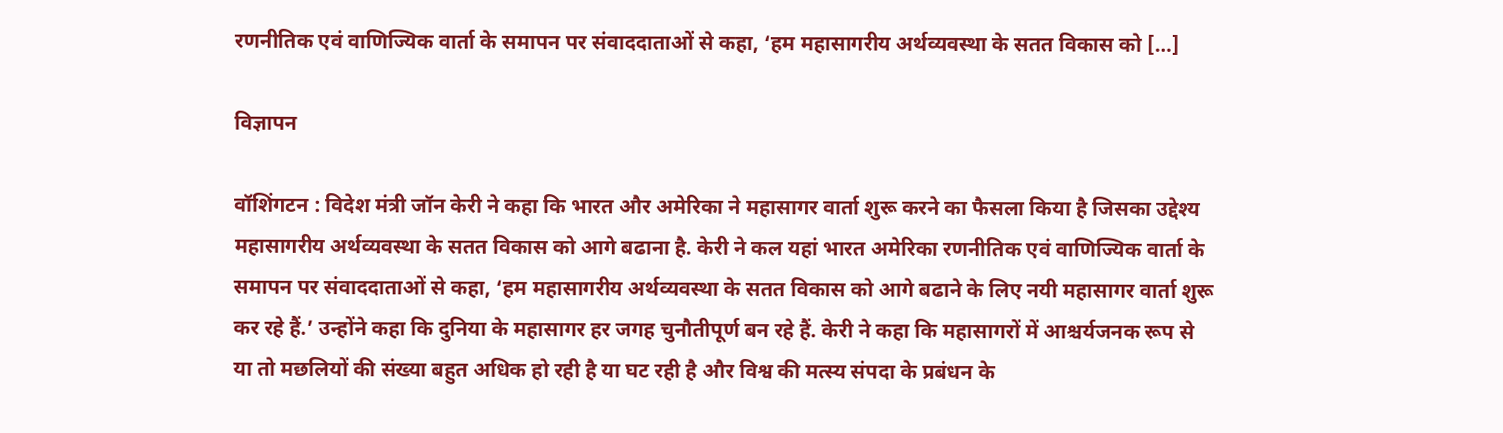रणनीतिक एवं वाणिज्यिक वार्ता के समापन पर संवाददाताओं से कहा, ‘हम महासागरीय अर्थव्यवस्था के सतत विकास को […]

विज्ञापन

वॉशिंगटन : विदेश मंत्री जॉन केरी ने कहा कि भारत और अमेरिका ने महासागर वार्ता शुरू करने का फैसला किया है जिसका उद्देश्य महासागरीय अर्थव्यवस्था के सतत विकास को आगे बढाना है. केरी ने कल यहां भारत अमेरिका रणनीतिक एवं वाणिज्यिक वार्ता के समापन पर संवाददाताओं से कहा, ‘हम महासागरीय अर्थव्यवस्था के सतत विकास को आगे बढाने के लिए नयी महासागर वार्ता शुरू कर रहे हैं.’ उन्होंने कहा कि दुनिया के महासागर हर जगह चुनौतीपूर्ण बन रहे हैं. केरी ने कहा कि महासागरों में आश्चर्यजनक रूप से या तो मछलियों की संख्या बहुत अधिक हो रही है या घट रही है और विश्व की मत्स्य संपदा के प्रबंधन के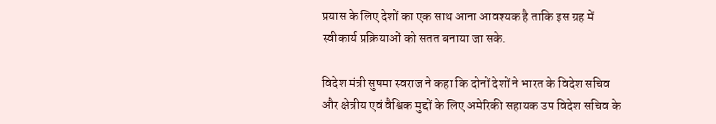प्रयास के लिए देशों का एक साथ आना आवश्यक है ताकि इस ग्रह में स्वीकार्य प्रक्रियाओं को सतत बनाया जा सके.

विदेश मंत्री सुषमा स्वराज ने कहा कि दोनों देशों ने भारत के विदेश सचिव और क्षेत्रीय एवं वैश्विक मुद्दों के लिए अमेरिकी सहायक उप विदेश सचिव के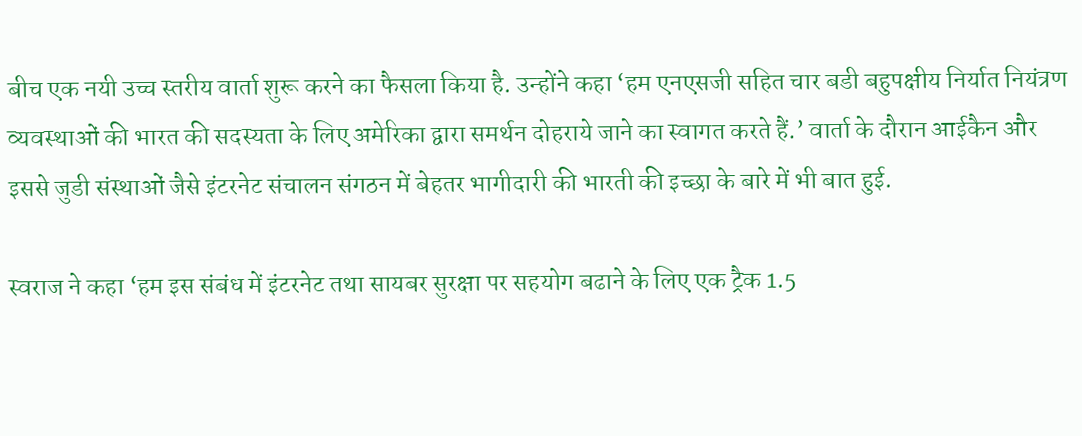बीच एक नयी उच्च स्तरीय वार्ता शुरू करने का फैसला किया है. उन्होंने कहा ‘हम एनएसजी सहित चार बडी बहुपक्षीय निर्यात नियंत्रण व्यवस्थाओं की भारत की सदस्यता के लिए अमेरिका द्वारा समर्थन दोहराये जाने का स्वागत करते हैं.’ वार्ता के दौरान आईकैन और इससे जुडी संस्थाओं जैसे इंटरनेट संचालन संगठन में बेहतर भागीदारी की भारती की इच्छा के बारे में भी बात हुई.

स्वराज ने कहा ‘हम इस संबंध में इंटरनेट तथा सायबर सुरक्षा पर सहयोग बढाने के लिए एक ट्रैक 1.5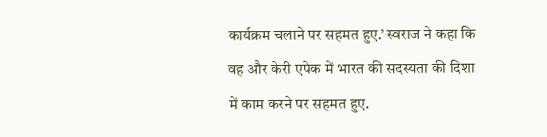कार्यक्रम चलाने पर सहमत हुए.’ स्वराज ने कहा कि वह और केरी एपेक में भारत की सदस्यता की दिशा में काम करने पर सहमत हुए.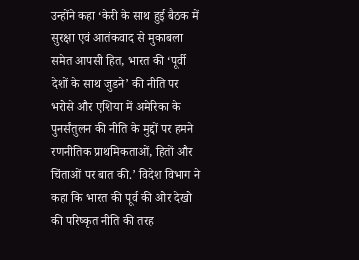उन्होंने कहा ‘केरी के साथ हुई बैठक में सुरक्षा एवं आतंकवाद से मुकाबला समेत आपसी हित, भारत की ‘पूर्वी देशों के साथ जुडने’ की नीति पर भरोसे और एशिया में अमेरिका के पुनर्संतुलन की नीति के मुद्दों पर हमने रणनीतिक प्राथमिकताओं, हितों और चिंताओं पर बात की.’ विदेश विभाग ने कहा कि भारत की पूर्व की ओर देखो की परिष्कृत नीति की तरह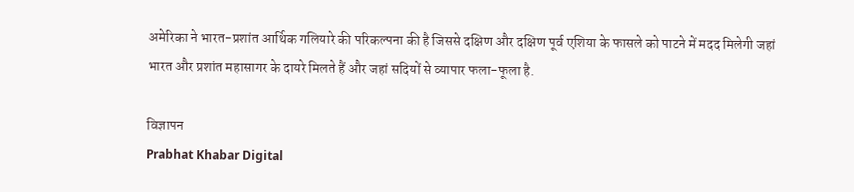अमेरिका ने भारत-प्रशांत आर्थिक गलियारे की परिकल्पना की है जिससे दक्षिण और दक्षिण पूर्व एशिया के फासले को पाटने में मदद मिलेगी जहां भारत और प्रशांत महासागर के दायरे मिलते हैं और जहां सदियों से व्यापार फला-फूला है.

विज्ञापन
Prabhat Khabar Digital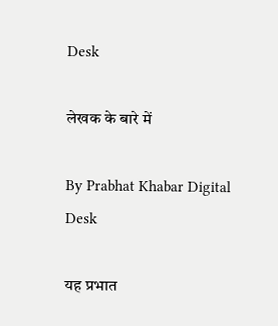Desk

लेखक के बारे में

By Prabhat Khabar Digital Desk

यह प्रभात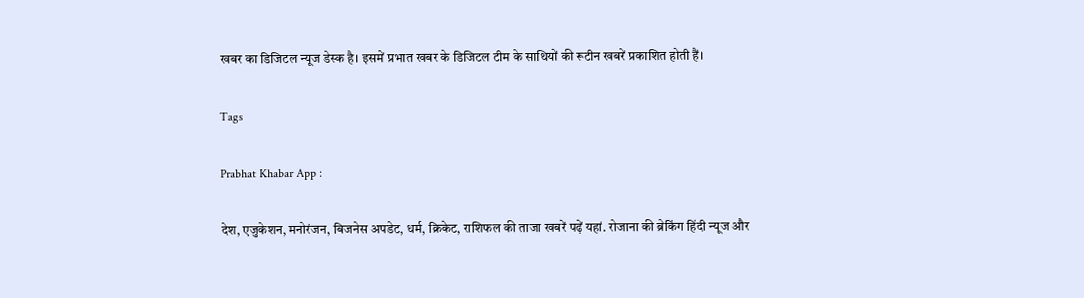खबर का डिजिटल न्यूज डेस्क है। इसमें प्रभात खबर के डिजिटल टीम के साथियों की रूटीन खबरें प्रकाशित होती हैं।

Tags

Prabhat Khabar App :

देश, एजुकेशन, मनोरंजन, बिजनेस अपडेट, धर्म, क्रिकेट, राशिफल की ताजा खबरें पढ़ें यहां. रोजाना की ब्रेकिंग हिंदी न्यूज और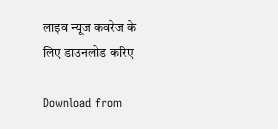लाइव न्यूज कवरेज के लिए डाउनलोड करिए

Download from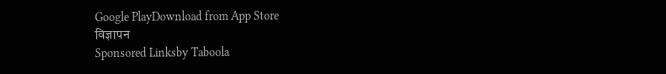Google PlayDownload from App Store
विज्ञापन
Sponsored Linksby Taboola